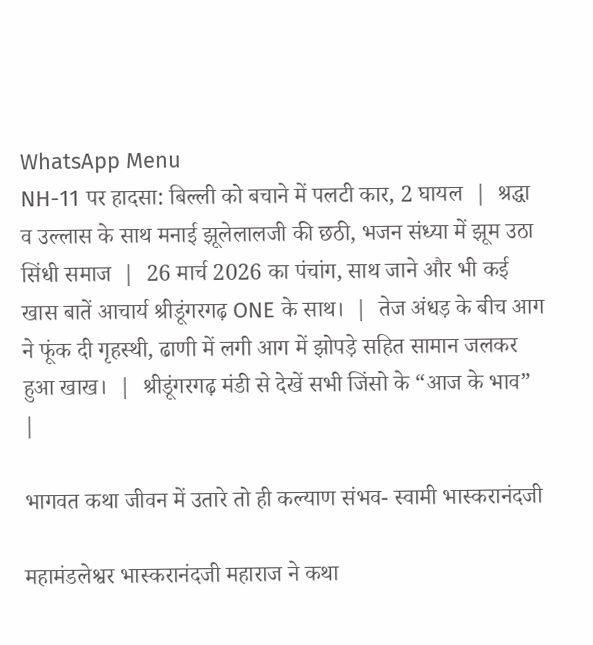WhatsApp Menu
NH-11 पर हादसा: बिल्ली को बचाने में पलटी कार, 2 घायल  |  श्रद्धा व उल्लास के साथ मनाई झूलेलालजी की छठी, भजन संध्या में झूम उठा सिंधी समाज  |  26 मार्च 2026 का पंचांग, साथ जाने और भी कई खास बातें आचार्य श्रीडूंगरगढ़ ONE के साथ।  |  तेज अंधड़ के बीच आग ने फूंक दी गृहस्थी, ढाणी में लगी आग में झोपड़े सहित सामान जलकर हुआ खाख।  |  श्रीडूंगरगढ़ मंडी से देखें सभी जिंसो के “आज के भाव”  |

भागवत कथा जीवन में उतारे तो ही कल्याण संभव- स्वामी भास्करानंदजी

महामंडलेश्वर भास्करानंदजी महाराज ने कथा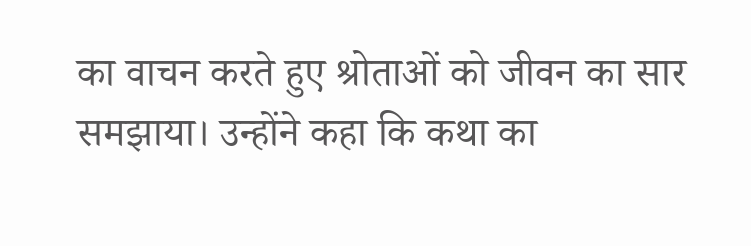का वाचन करते हुए श्रोताओं को जीवन का सार समझाया। उन्होंने कहा कि कथा का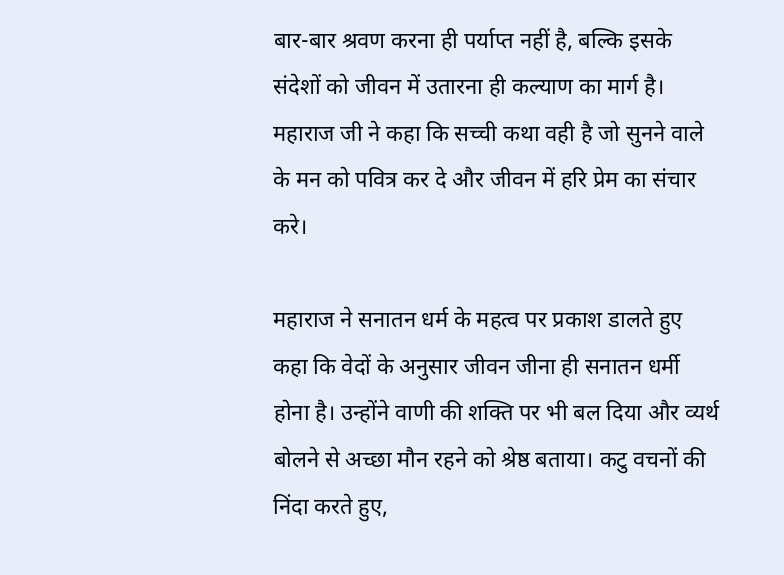बार-बार श्रवण करना ही पर्याप्त नहीं है, बल्कि इसके संदेशों को जीवन में उतारना ही कल्याण का मार्ग है। महाराज जी ने कहा कि सच्ची कथा वही है जो सुनने वाले के मन को पवित्र कर दे और जीवन में हरि प्रेम का संचार करे।

महाराज ने सनातन धर्म के महत्व पर प्रकाश डालते हुए कहा कि वेदों के अनुसार जीवन जीना ही सनातन धर्मी होना है। उन्होंने वाणी की शक्ति पर भी बल दिया और व्यर्थ बोलने से अच्छा मौन रहने को श्रेष्ठ बताया। कटु वचनों की निंदा करते हुए,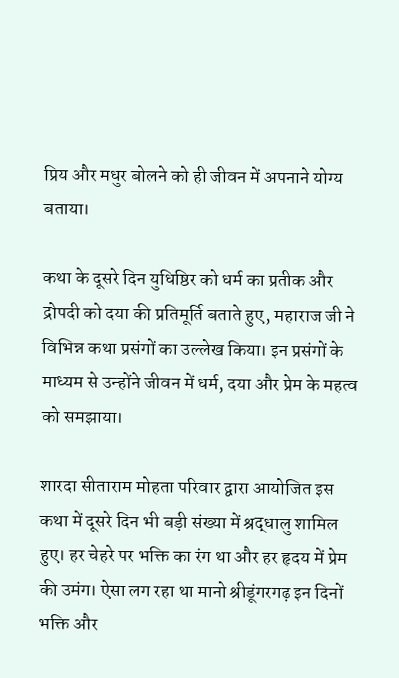प्रिय और मधुर बोलने को ही जीवन में अपनाने योग्य बताया।

कथा के दूसरे दिन युधिष्ठिर को धर्म का प्रतीक और द्रोपदी को दया की प्रतिमूर्ति बताते हुए, महाराज जी ने विभिन्न कथा प्रसंगों का उल्लेख किया। इन प्रसंगों के माध्यम से उन्होंने जीवन में धर्म, दया और प्रेम के महत्व को समझाया।

शारदा सीताराम मोहता परिवार द्वारा आयोजित इस कथा में दूसरे दिन भी बड़ी संख्या में श्रद्धालु शामिल हुए। हर चेहरे पर भक्ति का रंग था और हर हृदय में प्रेम की उमंग। ऐसा लग रहा था मानो श्रीडूंगरगढ़ इन दिनों भक्ति और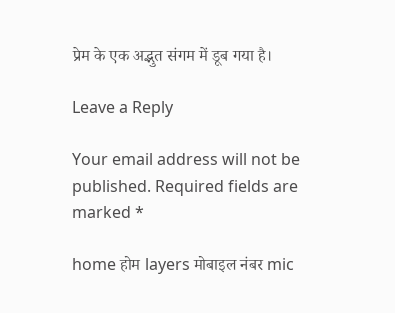प्रेम के एक अद्भुत संगम में डूब गया है।

Leave a Reply

Your email address will not be published. Required fields are marked *

home होम layers मोबाइल नंबर mic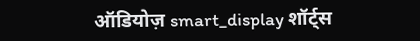ऑडियोज़ smart_display शॉर्ट्स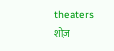theaters शोज़